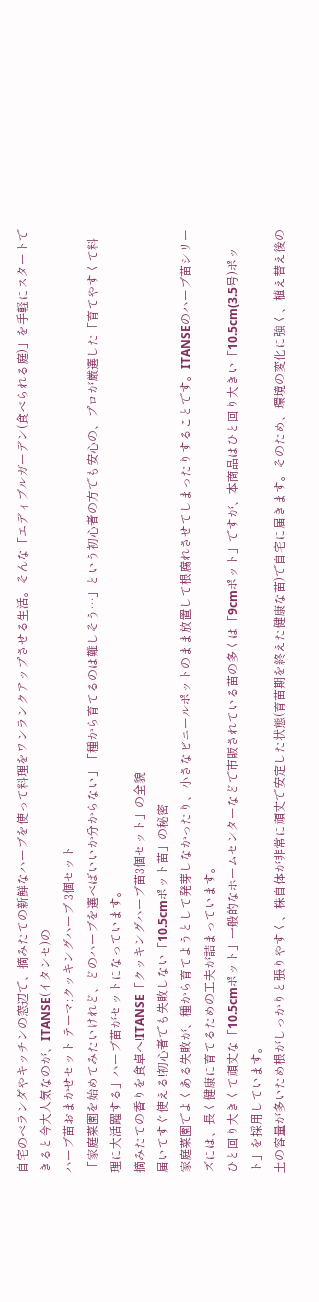自宅のベランダやキッチンの窓辺で、摘みたての新鮮なハーブを使って料理をワンランクアップさせる生活。そんな「エディブルガーデン(食べられる庭)」を手軽にスタートできると今大人気なのが、ITANSE(イタンセ)の
ハーブ苗おまかせセット テーマ:クッキングハーブ 3個セット
「家庭菜園を始めてみたいけれど、どのハーブを選べばいいか分からない」「種から育てるのは難しそう…」という初心者の方でも安心の、プロが厳選した「育てやすくて料理に大活躍する」ハーブ苗がセットになっています。
摘みたての香りを食卓へ!ITANSE「クッキングハーブ苗3個セット」の全貌
届いてすぐ使える!初心者でも失敗しない「10.5cmポット苗」の秘密
家庭菜園でよくある失敗が、種から育てようとして発芽しなかったり、小さなビニールポットのまま放置して根腐れさせてしまったりすることです。ITANSEのハーブ苗シリーズには、長く健康に育てるための工夫が詰まっています。
ひと回り大きくて頑丈な「10.5cmポット」一般的なホームセンターなどで市販されている苗の多くは「9cmポット」ですが、本商品はひと回り大きい「10.5cm(3.5号)ポット」を採用しています。
土の容量が多いため根がしっかりと張りやすく、株自体が非常に頑丈で安定した状態(育苗期を終えた健康な苗)で自宅に届きます。そのため、環境の変化に強く、植え替え後の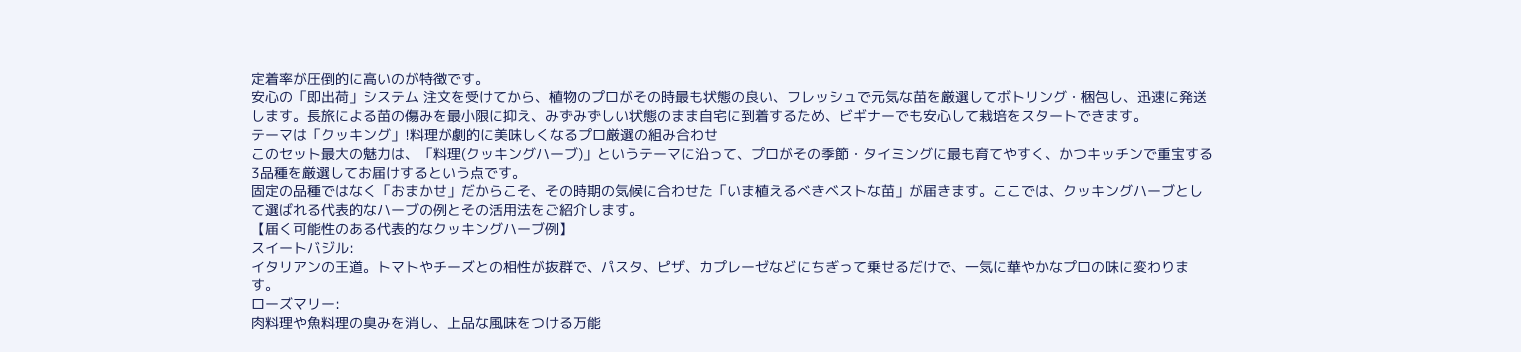定着率が圧倒的に高いのが特徴です。
安心の「即出荷」システム 注文を受けてから、植物のプロがその時最も状態の良い、フレッシュで元気な苗を厳選してボトリング・梱包し、迅速に発送します。長旅による苗の傷みを最小限に抑え、みずみずしい状態のまま自宅に到着するため、ビギナーでも安心して栽培をスタートできます。
テーマは「クッキング」!料理が劇的に美味しくなるプロ厳選の組み合わせ
このセット最大の魅力は、「料理(クッキングハーブ)」というテーマに沿って、プロがその季節・タイミングに最も育てやすく、かつキッチンで重宝する3品種を厳選してお届けするという点です。
固定の品種ではなく「おまかせ」だからこそ、その時期の気候に合わせた「いま植えるべきベストな苗」が届きます。ここでは、クッキングハーブとして選ばれる代表的なハーブの例とその活用法をご紹介します。
【届く可能性のある代表的なクッキングハーブ例】
スイートバジル:
イタリアンの王道。トマトやチーズとの相性が抜群で、パスタ、ピザ、カプレーゼなどにちぎって乗せるだけで、一気に華やかなプロの味に変わります。
ローズマリー:
肉料理や魚料理の臭みを消し、上品な風味をつける万能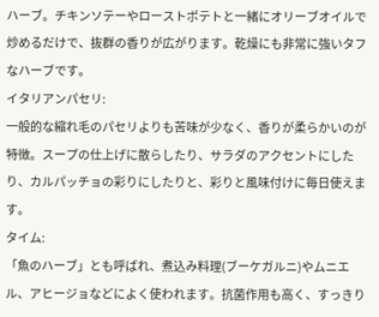ハーブ。チキンソテーやローストポテトと一緒にオリーブオイルで炒めるだけで、抜群の香りが広がります。乾燥にも非常に強いタフなハーブです。
イタリアンパセリ:
一般的な縮れ毛のパセリよりも苦味が少なく、香りが柔らかいのが特徴。スープの仕上げに散らしたり、サラダのアクセントにしたり、カルパッチョの彩りにしたりと、彩りと風味付けに毎日使えます。
タイム:
「魚のハーブ」とも呼ばれ、煮込み料理(ブーケガルニ)やムニエル、アヒージョなどによく使われます。抗菌作用も高く、すっきり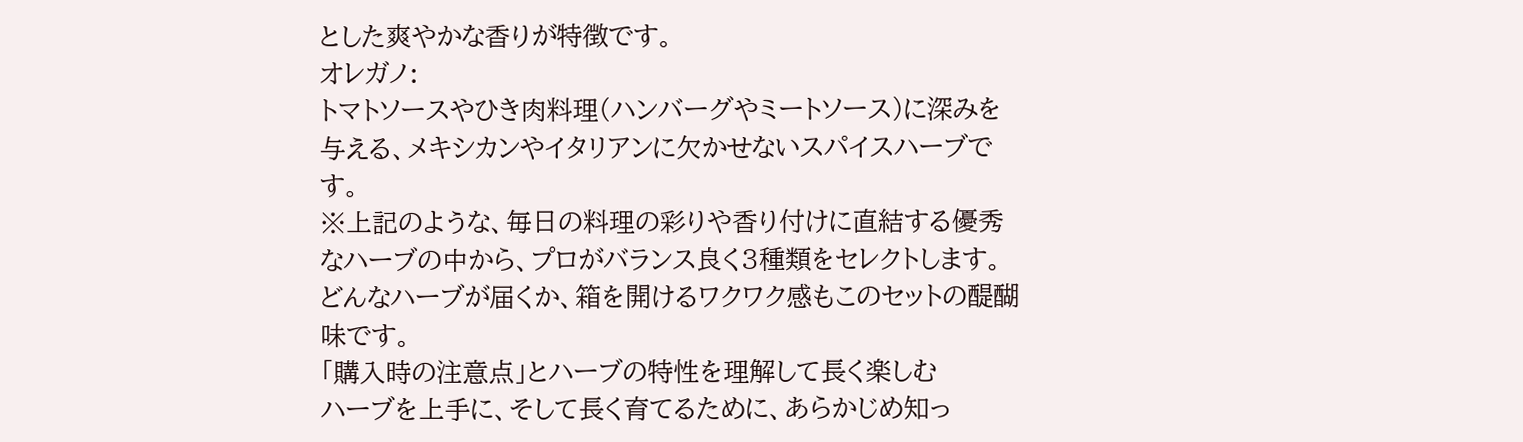とした爽やかな香りが特徴です。
オレガノ:
トマトソースやひき肉料理(ハンバーグやミートソース)に深みを与える、メキシカンやイタリアンに欠かせないスパイスハーブです。
※上記のような、毎日の料理の彩りや香り付けに直結する優秀なハーブの中から、プロがバランス良く3種類をセレクトします。どんなハーブが届くか、箱を開けるワクワク感もこのセットの醍醐味です。
「購入時の注意点」とハーブの特性を理解して長く楽しむ
ハーブを上手に、そして長く育てるために、あらかじめ知っ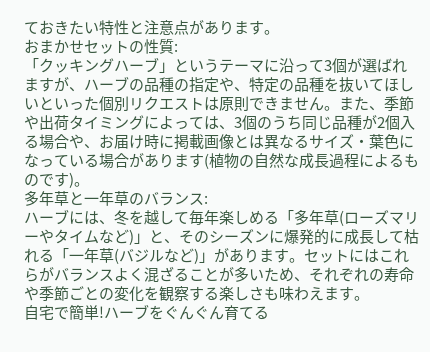ておきたい特性と注意点があります。
おまかせセットの性質:
「クッキングハーブ」というテーマに沿って3個が選ばれますが、ハーブの品種の指定や、特定の品種を抜いてほしいといった個別リクエストは原則できません。また、季節や出荷タイミングによっては、3個のうち同じ品種が2個入る場合や、お届け時に掲載画像とは異なるサイズ・葉色になっている場合があります(植物の自然な成長過程によるものです)。
多年草と一年草のバランス:
ハーブには、冬を越して毎年楽しめる「多年草(ローズマリーやタイムなど)」と、そのシーズンに爆発的に成長して枯れる「一年草(バジルなど)」があります。セットにはこれらがバランスよく混ざることが多いため、それぞれの寿命や季節ごとの変化を観察する楽しさも味わえます。
自宅で簡単!ハーブをぐんぐん育てる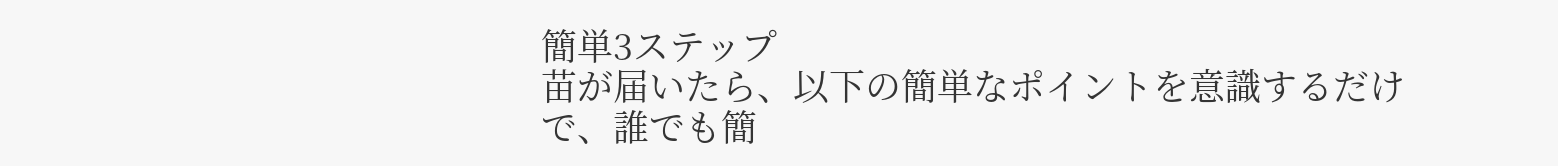簡単3ステップ
苗が届いたら、以下の簡単なポイントを意識するだけで、誰でも簡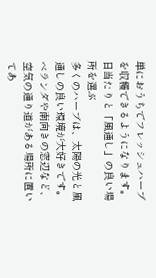単におうちでフレッシュハーブを収穫できるようになります。
日当たりと「風通し」の良い場所を選ぶ
多くのハーブは、太陽の光と風通しの良い環境が大好きです。ベランダや南向きの窓辺など、空気の通り道がある場所に置いてあ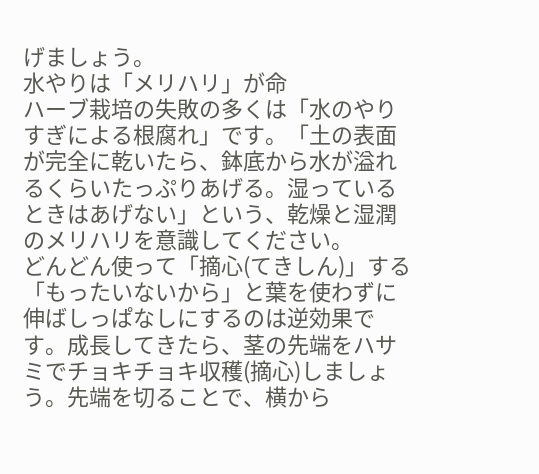げましょう。
水やりは「メリハリ」が命
ハーブ栽培の失敗の多くは「水のやりすぎによる根腐れ」です。「土の表面が完全に乾いたら、鉢底から水が溢れるくらいたっぷりあげる。湿っているときはあげない」という、乾燥と湿潤のメリハリを意識してください。
どんどん使って「摘心(てきしん)」する
「もったいないから」と葉を使わずに伸ばしっぱなしにするのは逆効果です。成長してきたら、茎の先端をハサミでチョキチョキ収穫(摘心)しましょう。先端を切ることで、横から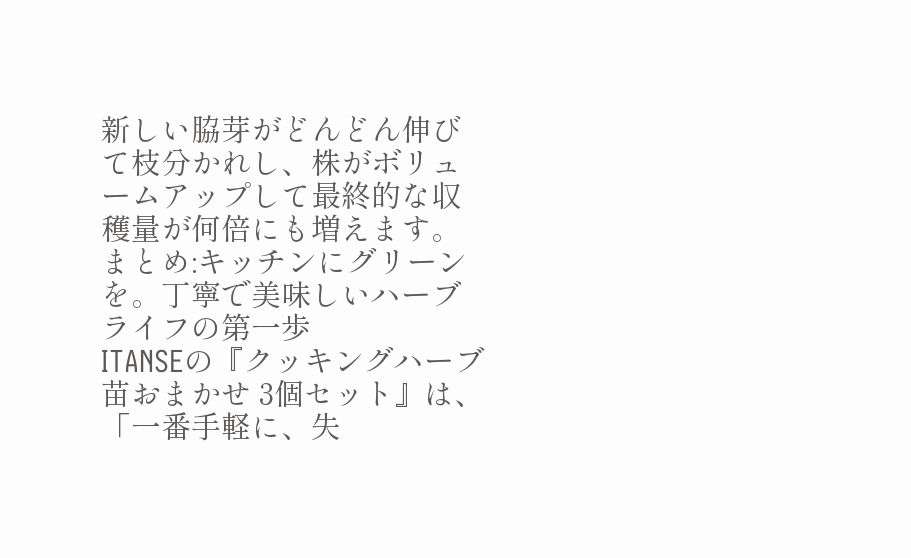新しい脇芽がどんどん伸びて枝分かれし、株がボリュームアップして最終的な収穫量が何倍にも増えます。
まとめ:キッチンにグリーンを。丁寧で美味しいハーブライフの第一歩
ITANSEの『クッキングハーブ苗おまかせ 3個セット』は、「一番手軽に、失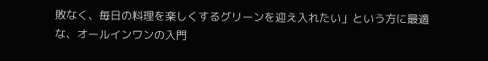敗なく、毎日の料理を楽しくするグリーンを迎え入れたい」という方に最適な、オールインワンの入門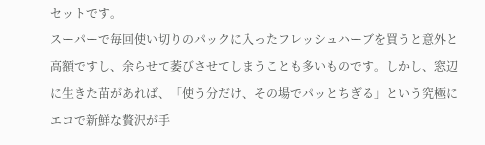セットです。
スーパーで毎回使い切りのパックに入ったフレッシュハーブを買うと意外と高額ですし、余らせて萎びさせてしまうことも多いものです。しかし、窓辺に生きた苗があれば、「使う分だけ、その場でパッとちぎる」という究極にエコで新鮮な贅沢が手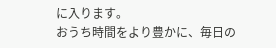に入ります。
おうち時間をより豊かに、毎日の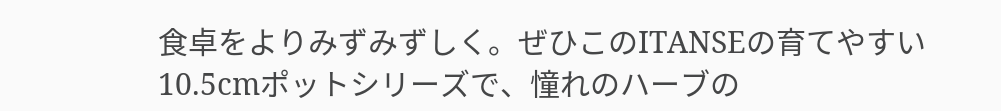食卓をよりみずみずしく。ぜひこのITANSEの育てやすい10.5cmポットシリーズで、憧れのハーブの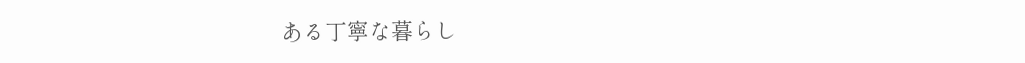ある丁寧な暮らし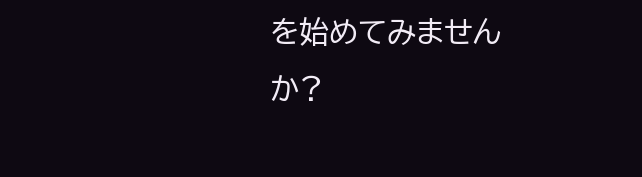を始めてみませんか?